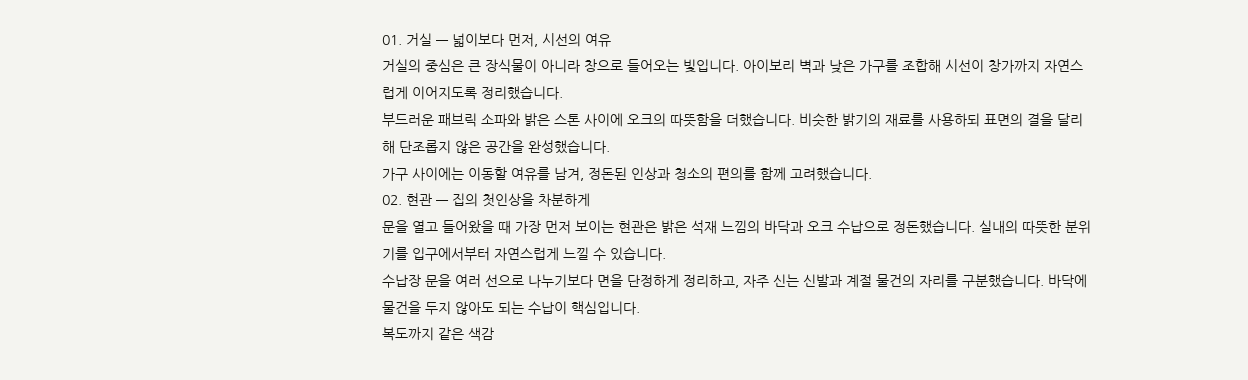01. 거실 — 넓이보다 먼저, 시선의 여유
거실의 중심은 큰 장식물이 아니라 창으로 들어오는 빛입니다. 아이보리 벽과 낮은 가구를 조합해 시선이 창가까지 자연스럽게 이어지도록 정리했습니다.
부드러운 패브릭 소파와 밝은 스톤 사이에 오크의 따뜻함을 더했습니다. 비슷한 밝기의 재료를 사용하되 표면의 결을 달리해 단조롭지 않은 공간을 완성했습니다.
가구 사이에는 이동할 여유를 남겨, 정돈된 인상과 청소의 편의를 함께 고려했습니다.
02. 현관 — 집의 첫인상을 차분하게
문을 열고 들어왔을 때 가장 먼저 보이는 현관은 밝은 석재 느낌의 바닥과 오크 수납으로 정돈했습니다. 실내의 따뜻한 분위기를 입구에서부터 자연스럽게 느낄 수 있습니다.
수납장 문을 여러 선으로 나누기보다 면을 단정하게 정리하고, 자주 신는 신발과 계절 물건의 자리를 구분했습니다. 바닥에 물건을 두지 않아도 되는 수납이 핵심입니다.
복도까지 같은 색감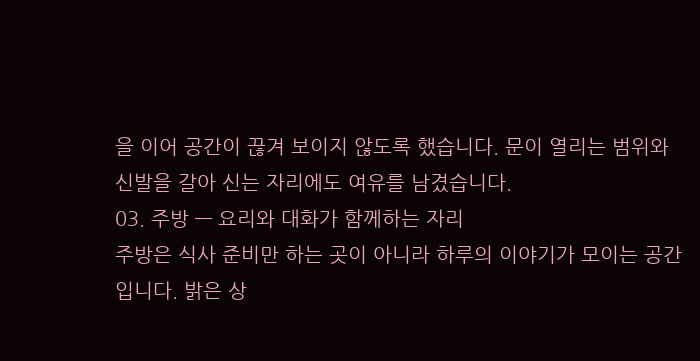을 이어 공간이 끊겨 보이지 않도록 했습니다. 문이 열리는 범위와 신발을 갈아 신는 자리에도 여유를 남겼습니다.
03. 주방 — 요리와 대화가 함께하는 자리
주방은 식사 준비만 하는 곳이 아니라 하루의 이야기가 모이는 공간입니다. 밝은 상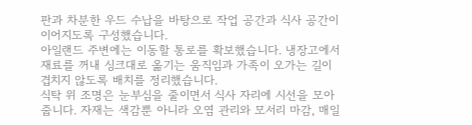판과 차분한 우드 수납을 바탕으로 작업 공간과 식사 공간이 이어지도록 구성했습니다.
아일랜드 주변에는 이동할 통로를 확보했습니다. 냉장고에서 재료를 꺼내 싱크대로 옮기는 움직임과 가족이 오가는 길이 겹치지 않도록 배치를 정리했습니다.
식탁 위 조명은 눈부심을 줄이면서 식사 자리에 시선을 모아줍니다. 자재는 색감뿐 아니라 오염 관리와 모서리 마감, 매일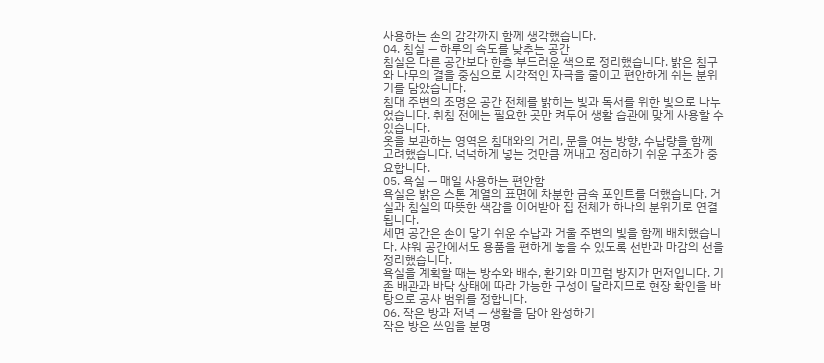사용하는 손의 감각까지 함께 생각했습니다.
04. 침실 — 하루의 속도를 낮추는 공간
침실은 다른 공간보다 한층 부드러운 색으로 정리했습니다. 밝은 침구와 나무의 결을 중심으로 시각적인 자극을 줄이고 편안하게 쉬는 분위기를 담았습니다.
침대 주변의 조명은 공간 전체를 밝히는 빛과 독서를 위한 빛으로 나누었습니다. 취침 전에는 필요한 곳만 켜두어 생활 습관에 맞게 사용할 수 있습니다.
옷을 보관하는 영역은 침대와의 거리, 문을 여는 방향, 수납량을 함께 고려했습니다. 넉넉하게 넣는 것만큼 꺼내고 정리하기 쉬운 구조가 중요합니다.
05. 욕실 — 매일 사용하는 편안함
욕실은 밝은 스톤 계열의 표면에 차분한 금속 포인트를 더했습니다. 거실과 침실의 따뜻한 색감을 이어받아 집 전체가 하나의 분위기로 연결됩니다.
세면 공간은 손이 닿기 쉬운 수납과 거울 주변의 빛을 함께 배치했습니다. 샤워 공간에서도 용품을 편하게 놓을 수 있도록 선반과 마감의 선을 정리했습니다.
욕실을 계획할 때는 방수와 배수, 환기와 미끄럼 방지가 먼저입니다. 기존 배관과 바닥 상태에 따라 가능한 구성이 달라지므로 현장 확인을 바탕으로 공사 범위를 정합니다.
06. 작은 방과 저녁 — 생활을 담아 완성하기
작은 방은 쓰임을 분명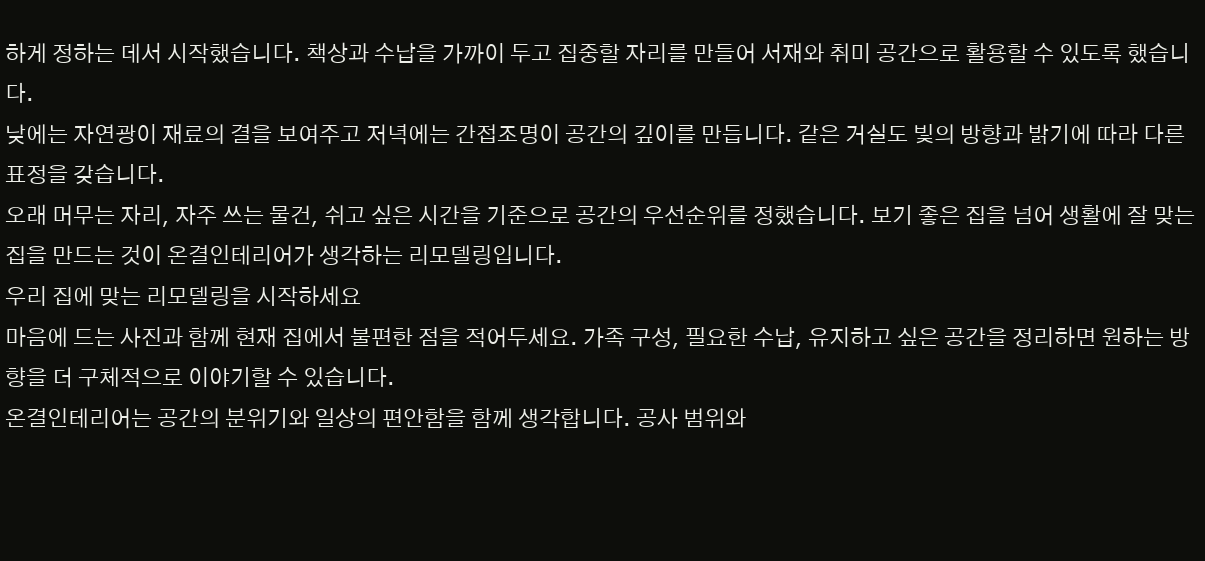하게 정하는 데서 시작했습니다. 책상과 수납을 가까이 두고 집중할 자리를 만들어 서재와 취미 공간으로 활용할 수 있도록 했습니다.
낮에는 자연광이 재료의 결을 보여주고 저녁에는 간접조명이 공간의 깊이를 만듭니다. 같은 거실도 빛의 방향과 밝기에 따라 다른 표정을 갖습니다.
오래 머무는 자리, 자주 쓰는 물건, 쉬고 싶은 시간을 기준으로 공간의 우선순위를 정했습니다. 보기 좋은 집을 넘어 생활에 잘 맞는 집을 만드는 것이 온결인테리어가 생각하는 리모델링입니다.
우리 집에 맞는 리모델링을 시작하세요
마음에 드는 사진과 함께 현재 집에서 불편한 점을 적어두세요. 가족 구성, 필요한 수납, 유지하고 싶은 공간을 정리하면 원하는 방향을 더 구체적으로 이야기할 수 있습니다.
온결인테리어는 공간의 분위기와 일상의 편안함을 함께 생각합니다. 공사 범위와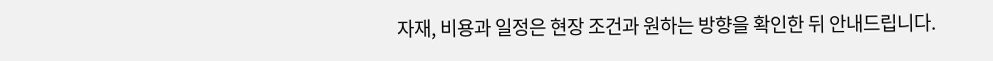자재, 비용과 일정은 현장 조건과 원하는 방향을 확인한 뒤 안내드립니다.